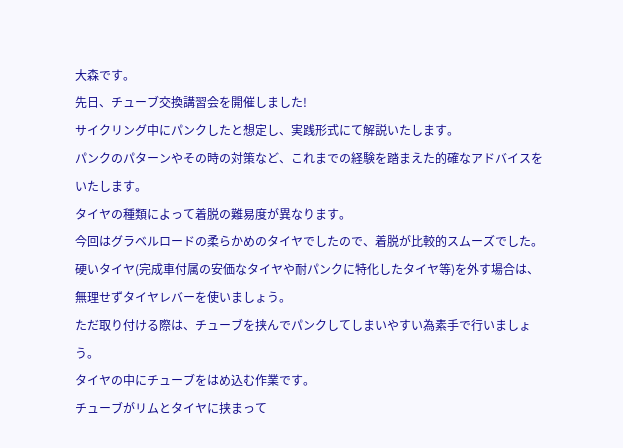大森です。
先日、チューブ交換講習会を開催しました!
サイクリング中にパンクしたと想定し、実践形式にて解説いたします。
パンクのパターンやその時の対策など、これまでの経験を踏まえた的確なアドバイスをいたします。
タイヤの種類によって着脱の難易度が異なります。
今回はグラベルロードの柔らかめのタイヤでしたので、着脱が比較的スムーズでした。
硬いタイヤ(完成車付属の安価なタイヤや耐パンクに特化したタイヤ等)を外す場合は、無理せずタイヤレバーを使いましょう。
ただ取り付ける際は、チューブを挟んでパンクしてしまいやすい為素手で行いましょう。
タイヤの中にチューブをはめ込む作業です。
チューブがリムとタイヤに挟まって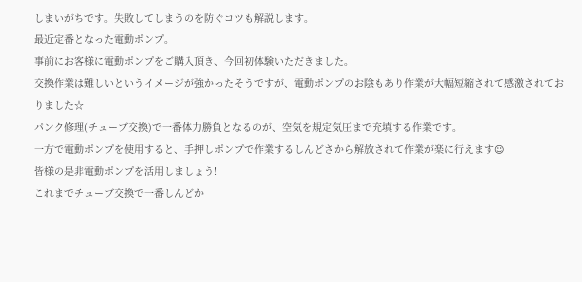しまいがちです。失敗してしまうのを防ぐコツも解説します。
最近定番となった電動ポンプ。
事前にお客様に電動ポンプをご購入頂き、今回初体験いただきました。
交換作業は難しいというイメージが強かったそうですが、電動ポンプのお陰もあり作業が大幅短縮されて感激されておりました☆
パンク修理(チューブ交換)で一番体力勝負となるのが、空気を規定気圧まで充填する作業です。
一方で電動ポンプを使用すると、手押しポンプで作業するしんどさから解放されて作業が楽に行えます☺
皆様の是非電動ポンプを活用しましょう!
これまでチューブ交換で一番しんどか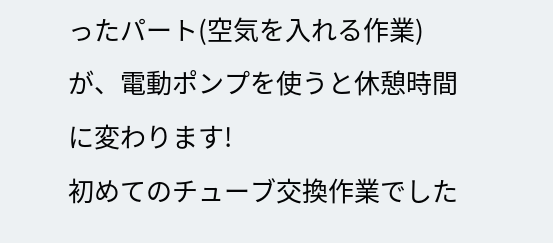ったパート(空気を入れる作業)が、電動ポンプを使うと休憩時間に変わります!
初めてのチューブ交換作業でした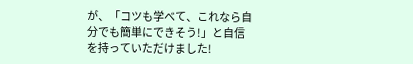が、「コツも学べて、これなら自分でも簡単にできそう!」と自信を持っていただけました!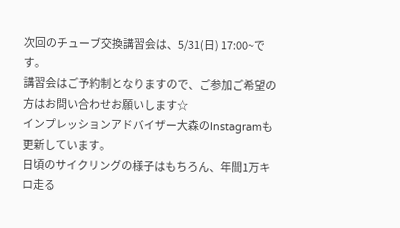次回のチューブ交換講習会は、5/31(日) 17:00~です。
講習会はご予約制となりますので、ご参加ご希望の方はお問い合わせお願いします☆
インプレッションアドバイザー大森のInstagramも更新しています。
日頃のサイクリングの様子はもちろん、年間1万キロ走る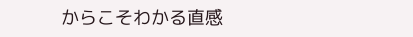からこそわかる直感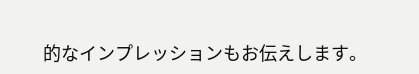的なインプレッションもお伝えします。